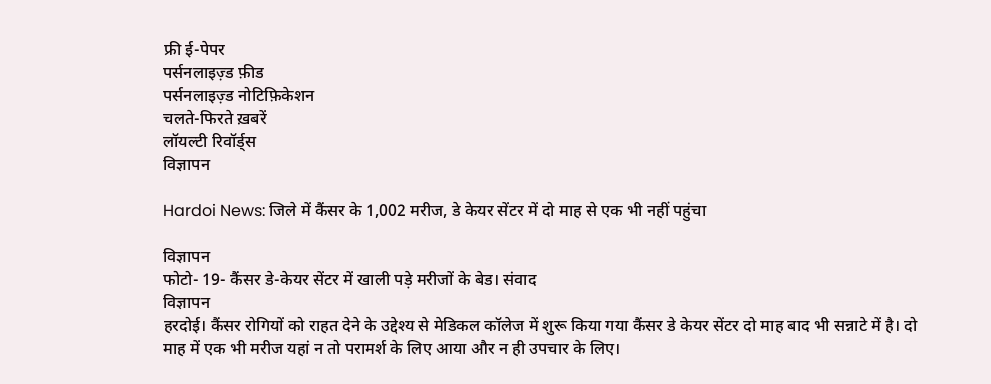फ्री ई-पेपर
पर्सनलाइज़्ड फ़ीड
पर्सनलाइज़्ड नोटिफ़िकेशन
चलते-फिरते ख़बरें
लॉयल्टी रिवॉर्ड्स
विज्ञापन

Hardoi News: जिले में कैंसर के 1,002 मरीज, डे केयर सेंटर में दो माह से एक भी नहीं पहुंचा

विज्ञापन
फोटो- 19- कैंसर डे-केयर सेंटर में खाली पड़े मरीजों के बेड। संवाद
विज्ञापन
हरदोई। कैंसर रोगियों को राहत देने के उद्देश्य से मेडिकल कॉलेज में शुरू किया गया कैंसर डे केयर सेंटर दो माह बाद भी सन्नाटे में है। दो माह में एक भी मरीज यहां न तो परामर्श के लिए आया और न ही उपचार के लिए।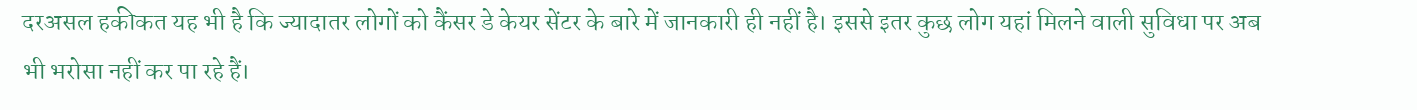दरअसल हकीकत यह भी है कि ज्यादातर लोगों को कैंसर डे केयर सेंटर के बारे में जानकारी ही नहीं है। इससे इतर कुछ लोग यहां मिलने वाली सुविधा पर अब भी भरोसा नहीं कर पा रहे हैं।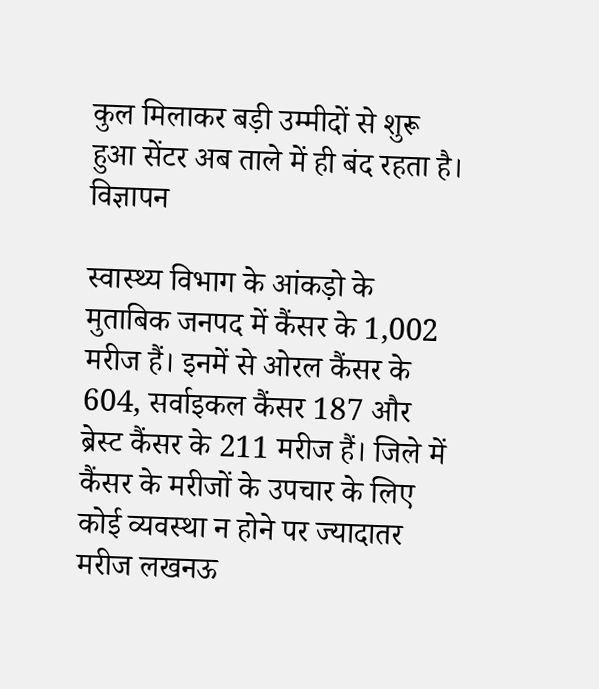कुल मिलाकर बड़ी उम्मीदों से शुरू हुआ सेंटर अब ताले में ही बंद रहता है।
विज्ञापन

स्वास्थ्य विभाग के आंकड़ो के मुताबिक जनपद में कैंसर के 1,002 मरीज हैं। इनमें से ओरल कैंसर के 604, सर्वाइकल कैंसर 187 और ब्रेस्ट कैंसर के 211 मरीज हैं। जिले में कैंसर के मरीजों के उपचार के लिए कोई व्यवस्था न होने पर ज्यादातर मरीज लखनऊ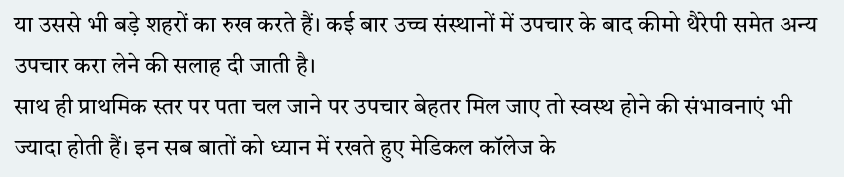या उससे भी बड़े शहरों का रुख करते हैं। कई बार उच्च संस्थानों में उपचार के बाद कीमो थैरेपी समेत अन्य उपचार करा लेने की सलाह दी जाती है।
साथ ही प्राथमिक स्तर पर पता चल जाने पर उपचार बेहतर मिल जाए तो स्वस्थ होने की संभावनाएं भी ज्यादा होती हैं। इन सब बातों को ध्यान में रखते हुए मेडिकल कॉलेज के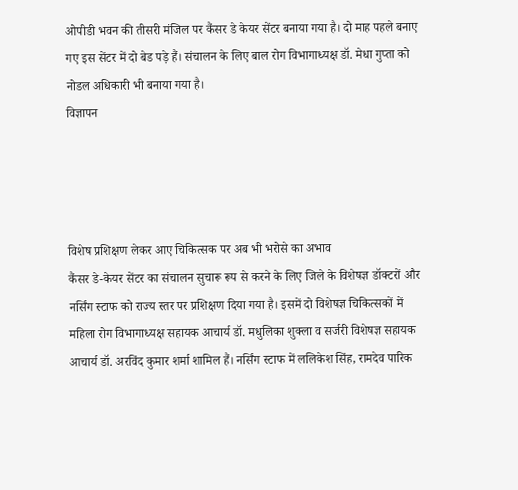ओपीडी भवन की तीसरी मंजिल पर कैंसर डे केयर सेंटर बनाया गया है। दो माह पहले बनाए गए इस सेंटर में दो बेड पड़े हैं। संचालन के लिए बाल रोग विभागाध्यक्ष डॉ. मेधा गुप्ता को नोडल अधिकारी भी बनाया गया है।
विज्ञापन




विशेष प्रशिक्षण लेकर आए चिकित्सक पर अब भी भरोसे का अभाव
कैंसर डे-केयर सेंटर का संचालन सुचारू रूप से करने के लिए जिले के विशेषज्ञ डॉक्टरों और नर्सिंग स्टाफ को राज्य स्तर पर प्रशिक्षण दिया गया है। इसमें दो विशेषज्ञ चिकित्सकों में महिला रोग विभागाध्यक्ष सहायक आचार्य डॉ. मधुलिका शुक्ला व सर्जरी विशेषज्ञ सहायक आचार्य डॉ. अरविंद कुमार शर्मा शामिल हैं। नर्सिंग स्टाफ में ललिकेश सिंह, रामदेव पारिक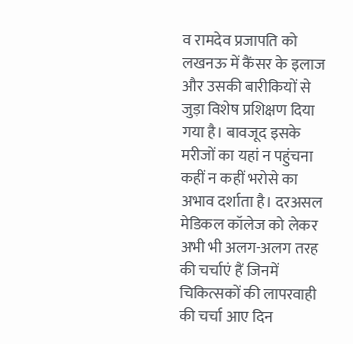व रामदेव प्रजापति को लखनऊ में कैंसर के इलाज और उसकी बारीकियों से जुड़ा विशेष प्रशिक्षण दिया गया है। बावजूद इसके मरीजों का यहां न पहुंचना कहीं न कहीं भरोसे का अभाव दर्शाता है। दरअसल मेडिकल कॉलेज को लेकर अभी भी अलग-अलग तरह की चर्चाएं हैं जिनमें चिकित्सकों की लापरवाही की चर्चा आए दिन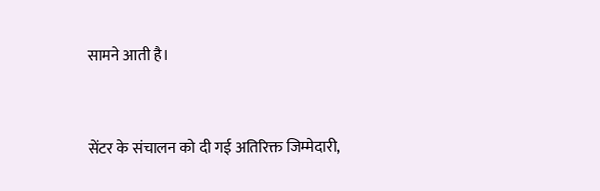सामने आती है।


सेंटर के संचालन को दी गई अतिरिक्त जिम्मेदारी,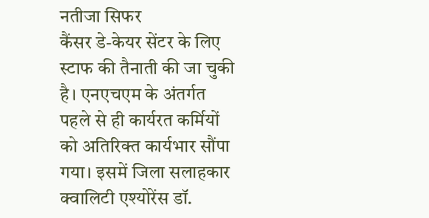नतीजा सिफर
कैंसर डे-केयर सेंटर के लिए स्टाफ की तैनाती की जा चुकी है। एनएचएम के अंतर्गत पहले से ही कार्यरत कर्मियों को अतिरिक्त कार्यभार सौंपा गया। इसमें जिला सलाहकार क्वालिटी एश्योरेंस डॉ.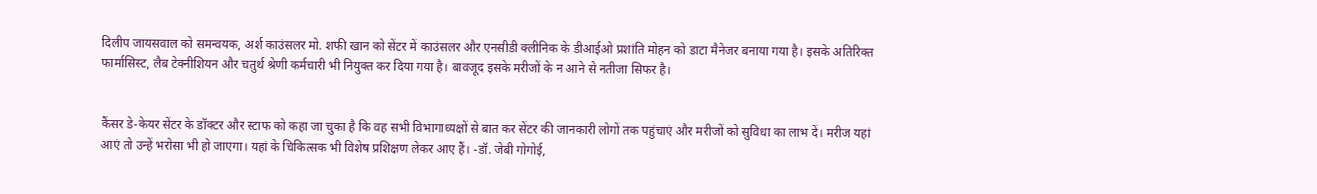दिलीप जायसवाल को समन्वयक, अर्श काउंसलर मो. शफी खान को सेंटर में काउंसलर और एनसीडी क्लीनिक के डीआईओ प्रशांति मोहन को डाटा मैनेजर बनाया गया है। इसके अतिरिक्त फार्मासिस्ट, लैब टेक्नीशियन और चतुर्थ श्रेणी कर्मचारी भी नियुक्त कर दिया गया है। बावजूद इसके मरीजों के न आने से नतीजा सिफर है।


कैंसर डे-केयर सेंटर के डॉक्टर और स्टाफ को कहा जा चुका है कि वह सभी विभागाध्यक्षों से बात कर सेंटर की जानकारी लोगों तक पहुंचाएं और मरीजों को सुविधा का लाभ दें। मरीज यहां आएं तो उन्हें भरोसा भी हो जाएगा। यहां के चिकित्सक भी विशेष प्रशिक्षण लेकर आए हैं। -डॉ. जेबी गोगोई,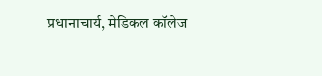प्रधानाचार्य, मेडिकल कॉलेज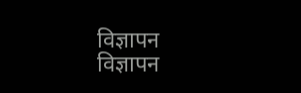विज्ञापन
विज्ञापन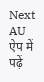Next
AU ऐप में पढ़ें